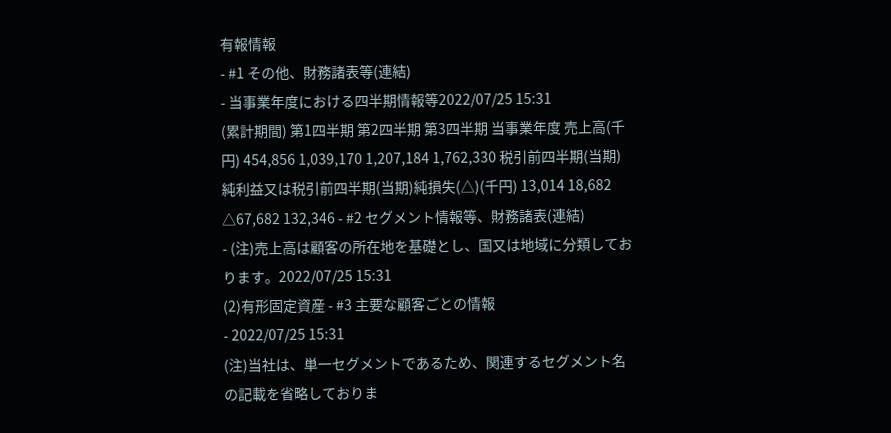有報情報
- #1 その他、財務諸表等(連結)
- 当事業年度における四半期情報等2022/07/25 15:31
(累計期間) 第1四半期 第2四半期 第3四半期 当事業年度 売上高(千円) 454,856 1,039,170 1,207,184 1,762,330 税引前四半期(当期)純利益又は税引前四半期(当期)純損失(△)(千円) 13,014 18,682 △67,682 132,346 - #2 セグメント情報等、財務諸表(連結)
- (注)売上高は顧客の所在地を基礎とし、国又は地域に分類しております。2022/07/25 15:31
(2)有形固定資産 - #3 主要な顧客ごとの情報
- 2022/07/25 15:31
(注)当社は、単一セグメントであるため、関連するセグメント名の記載を省略しておりま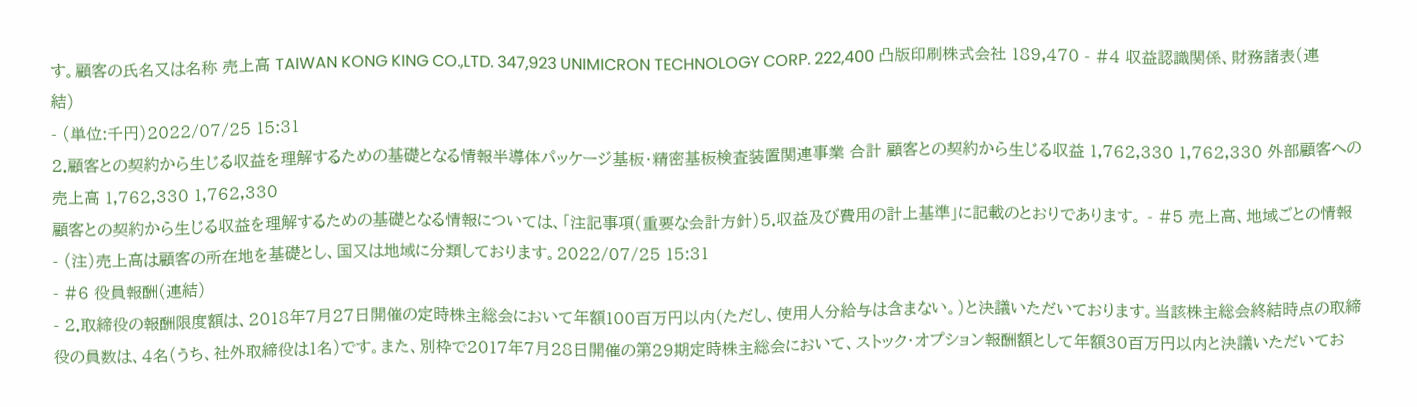す。顧客の氏名又は名称 売上高 TAIWAN KONG KING CO.,LTD. 347,923 UNIMICRON TECHNOLOGY CORP. 222,400 凸版印刷株式会社 189,470 - #4 収益認識関係、財務諸表(連結)
- (単位:千円)2022/07/25 15:31
2.顧客との契約から生じる収益を理解するための基礎となる情報半導体パッケージ基板・精密基板検査装置関連事業 合計 顧客との契約から生じる収益 1,762,330 1,762,330 外部顧客への売上高 1,762,330 1,762,330
顧客との契約から生じる収益を理解するための基礎となる情報については、「注記事項(重要な会計方針)5.収益及び費用の計上基準」に記載のとおりであります。 - #5 売上高、地域ごとの情報
- (注)売上高は顧客の所在地を基礎とし、国又は地域に分類しております。2022/07/25 15:31
- #6 役員報酬(連結)
- 2.取締役の報酬限度額は、2018年7月27日開催の定時株主総会において年額100百万円以内(ただし、使用人分給与は含まない。)と決議いただいております。当該株主総会終結時点の取締役の員数は、4名(うち、社外取締役は1名)です。また、別枠で2017年7月28日開催の第29期定時株主総会において、ストック・オプション報酬額として年額30百万円以内と決議いただいてお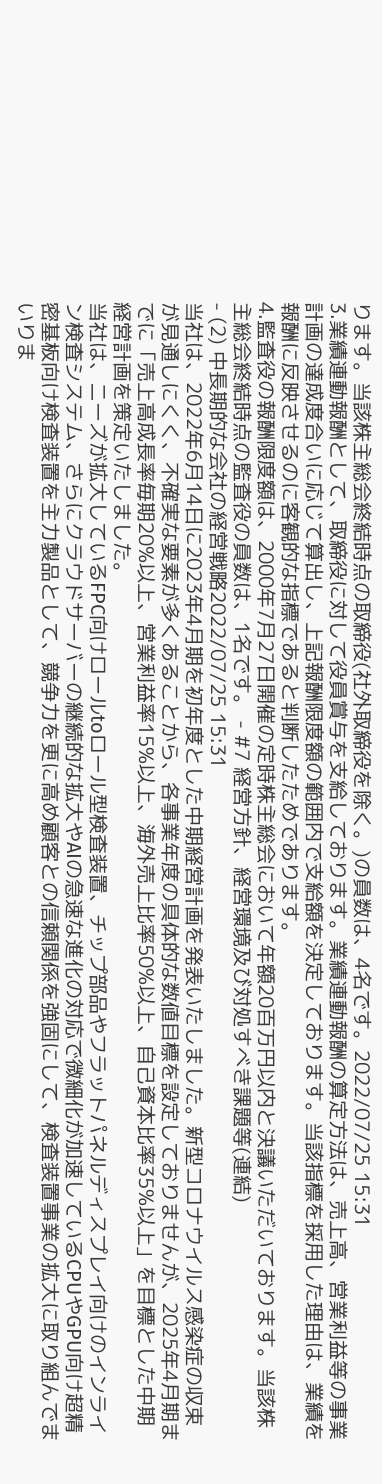ります。当該株主総会終結時点の取締役(社外取締役を除く。)の員数は、4名です。2022/07/25 15:31
3.業績連動報酬として、取締役に対して役員賞与を支給しております。業績連動報酬の算定方法は、売上高、営業利益等の事業計画の達成度合いに応じて算出し、上記報酬限度額の範囲内で支給額を決定しております。当該指標を採用した理由は、業績を報酬に反映させるのに客観的な指標であると判断したためであります。
4.監査役の報酬限度額は、2000年7月27日開催の定時株主総会において年額20百万円以内と決議いただいております。当該株主総会終結時点の監査役の員数は、1名です。 - #7 経営方針、経営環境及び対処すべき課題等(連結)
- (2) 中長期的な会社の経営戦略2022/07/25 15:31
当社は、2022年6月14日に2023年4月期を初年度とした中期経営計画を発表いたしました。新型コロナウイルス感染症の収束が見通しにくく、不確実な要素が多くあることから、各事業年度の具体的な数値目標を設定しておりませんが、2025年4月期までに「売上高成長率毎期20%以上、営業利益率15%以上、海外売上比率50%以上、自己資本比率35%以上」を目標とした中期経営計画を策定いたしました。
当社は、ニーズが拡大しているFPC向けロールtoロール型検査装置、チップ部品やフラットパネルディスプレイ向けのインライン検査システム、さらにクラウドサーバーの継続的な拡大やAIの急速な進化の対応で微細化が加速しているCPUやGPU向け超精密基板向け検査装置を主力製品として、競争力を更に高め顧客との信頼関係を強固にして、検査装置事業の拡大に取り組んでまいりま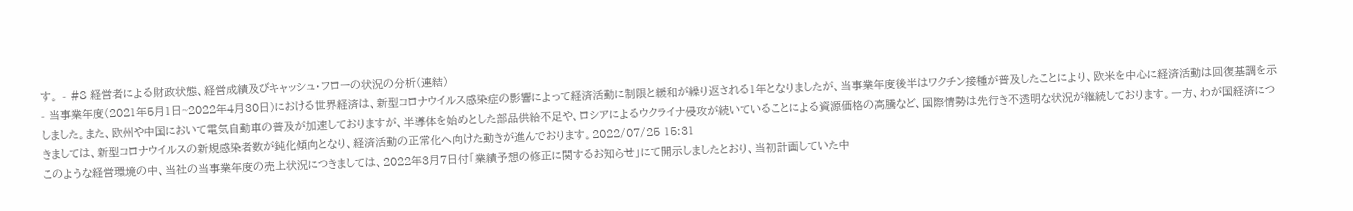す。 - #8 経営者による財政状態、経営成績及びキャッシュ・フローの状況の分析(連結)
- 当事業年度(2021年5月1日~2022年4月30日)における世界経済は、新型コロナウイルス感染症の影響によって経済活動に制限と緩和が繰り返される1年となりましたが、当事業年度後半はワクチン接種が普及したことにより、欧米を中心に経済活動は回復基調を示しました。また、欧州や中国において電気自動車の普及が加速しておりますが、半導体を始めとした部品供給不足や、ロシアによるウクライナ侵攻が続いていることによる資源価格の高騰など、国際情勢は先行き不透明な状況が継続しております。一方、わが国経済につきましては、新型コロナウイルスの新規感染者数が鈍化傾向となり、経済活動の正常化へ向けた動きが進んでおります。2022/07/25 15:31
このような経営環境の中、当社の当事業年度の売上状況につきましては、2022年3月7日付「業績予想の修正に関するお知らせ」にて開示しましたとおり、当初計画していた中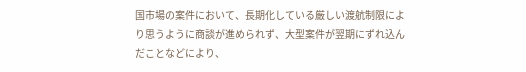国市場の案件において、長期化している厳しい渡航制限により思うように商談が進められず、大型案件が翌期にずれ込んだことなどにより、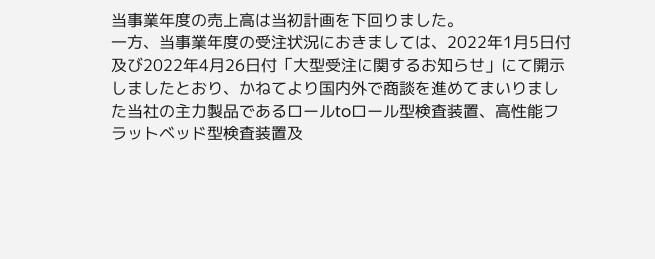当事業年度の売上高は当初計画を下回りました。
一方、当事業年度の受注状況におきましては、2022年1月5日付及び2022年4月26日付「大型受注に関するお知らせ」にて開示しましたとおり、かねてより国内外で商談を進めてまいりました当社の主力製品であるロールtoロール型検査装置、高性能フラットベッド型検査装置及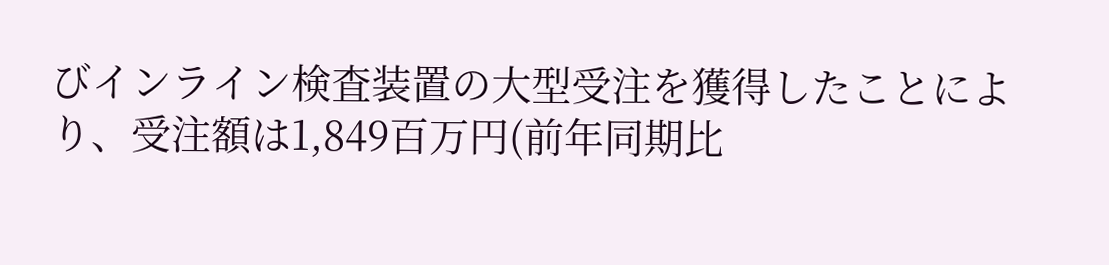びインライン検査装置の大型受注を獲得したことにより、受注額は1,849百万円(前年同期比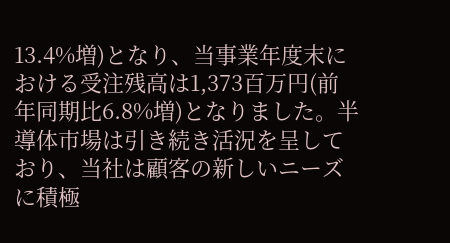13.4%増)となり、当事業年度末における受注残高は1,373百万円(前年同期比6.8%増)となりました。半導体市場は引き続き活況を呈しており、当社は顧客の新しいニーズに積極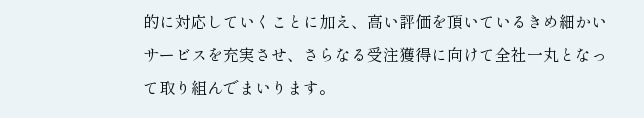的に対応していくことに加え、高い評価を頂いているきめ細かいサービスを充実させ、さらなる受注獲得に向けて全社一丸となって取り組んでまいります。